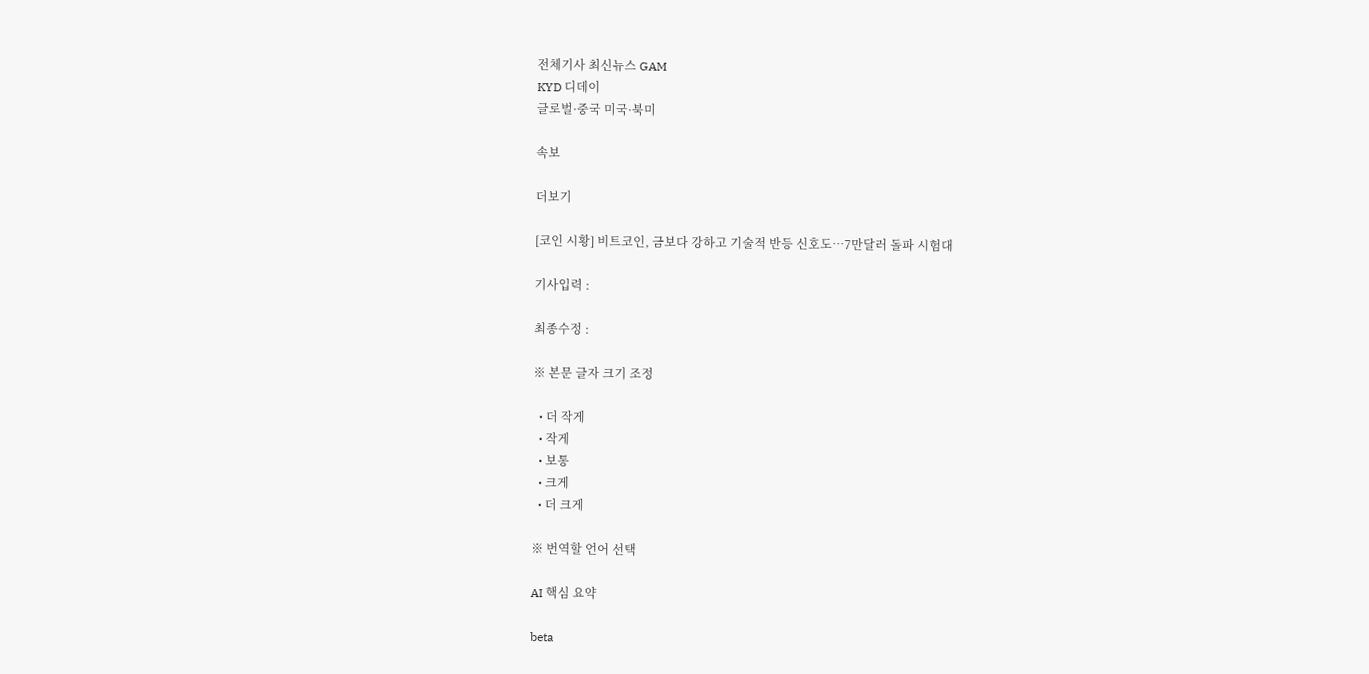전체기사 최신뉴스 GAM
KYD 디데이
글로벌·중국 미국·북미

속보

더보기

[코인 시황] 비트코인, 금보다 강하고 기술적 반등 신호도…7만달러 돌파 시험대

기사입력 :

최종수정 :

※ 본문 글자 크기 조정

  • 더 작게
  • 작게
  • 보통
  • 크게
  • 더 크게

※ 번역할 언어 선택

AI 핵심 요약

beta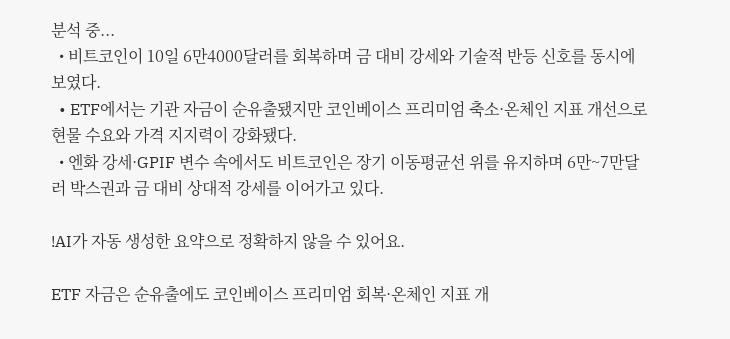분석 중...
  • 비트코인이 10일 6만4000달러를 회복하며 금 대비 강세와 기술적 반등 신호를 동시에 보였다.
  • ETF에서는 기관 자금이 순유출됐지만 코인베이스 프리미엄 축소·온체인 지표 개선으로 현물 수요와 가격 지지력이 강화됐다.
  • 엔화 강세·GPIF 변수 속에서도 비트코인은 장기 이동평균선 위를 유지하며 6만~7만달러 박스권과 금 대비 상대적 강세를 이어가고 있다.

!AI가 자동 생성한 요약으로 정확하지 않을 수 있어요.

ETF 자금은 순유출에도 코인베이스 프리미엄 회복·온체인 지표 개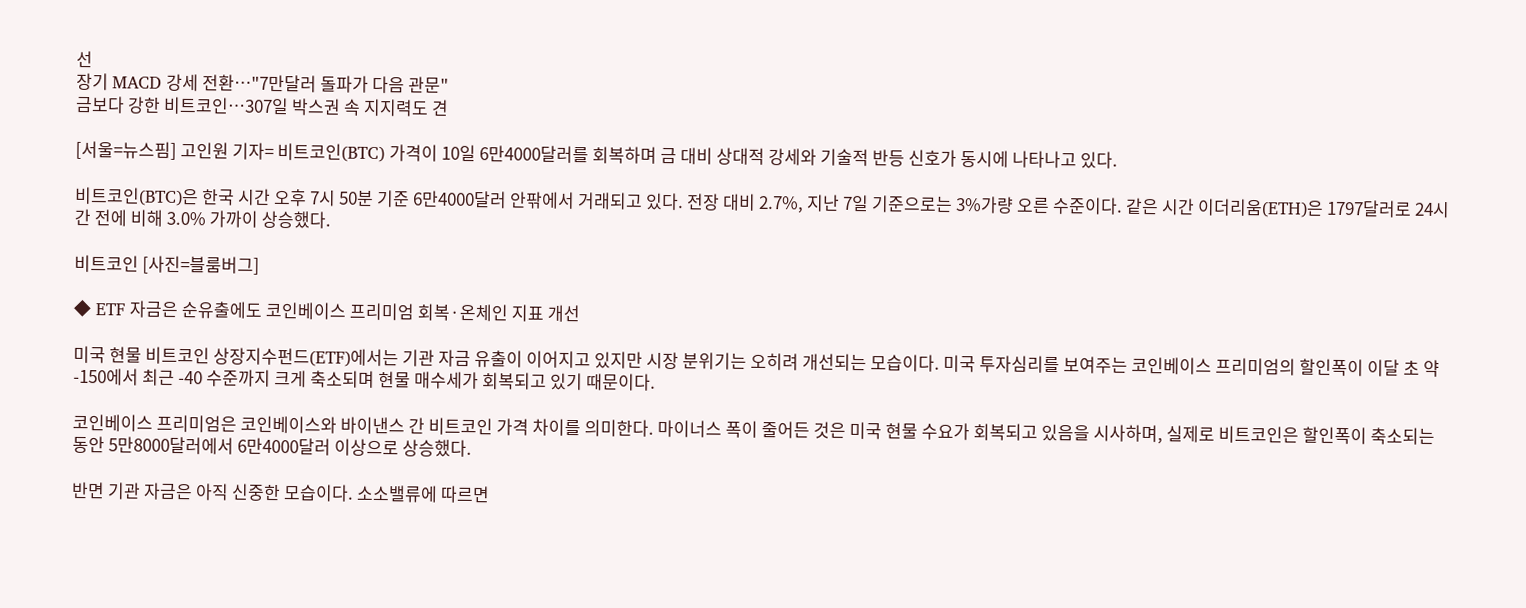선
장기 MACD 강세 전환…"7만달러 돌파가 다음 관문"
금보다 강한 비트코인…307일 박스권 속 지지력도 견

[서울=뉴스핌] 고인원 기자= 비트코인(BTC) 가격이 10일 6만4000달러를 회복하며 금 대비 상대적 강세와 기술적 반등 신호가 동시에 나타나고 있다.

비트코인(BTC)은 한국 시간 오후 7시 50분 기준 6만4000달러 안팎에서 거래되고 있다. 전장 대비 2.7%, 지난 7일 기준으로는 3%가량 오른 수준이다. 같은 시간 이더리움(ETH)은 1797달러로 24시간 전에 비해 3.0% 가까이 상승했다.

비트코인 [사진=블룸버그]

◆ ETF 자금은 순유출에도 코인베이스 프리미엄 회복·온체인 지표 개선

미국 현물 비트코인 상장지수펀드(ETF)에서는 기관 자금 유출이 이어지고 있지만 시장 분위기는 오히려 개선되는 모습이다. 미국 투자심리를 보여주는 코인베이스 프리미엄의 할인폭이 이달 초 약 -150에서 최근 -40 수준까지 크게 축소되며 현물 매수세가 회복되고 있기 때문이다.

코인베이스 프리미엄은 코인베이스와 바이낸스 간 비트코인 가격 차이를 의미한다. 마이너스 폭이 줄어든 것은 미국 현물 수요가 회복되고 있음을 시사하며, 실제로 비트코인은 할인폭이 축소되는 동안 5만8000달러에서 6만4000달러 이상으로 상승했다.

반면 기관 자금은 아직 신중한 모습이다. 소소밸류에 따르면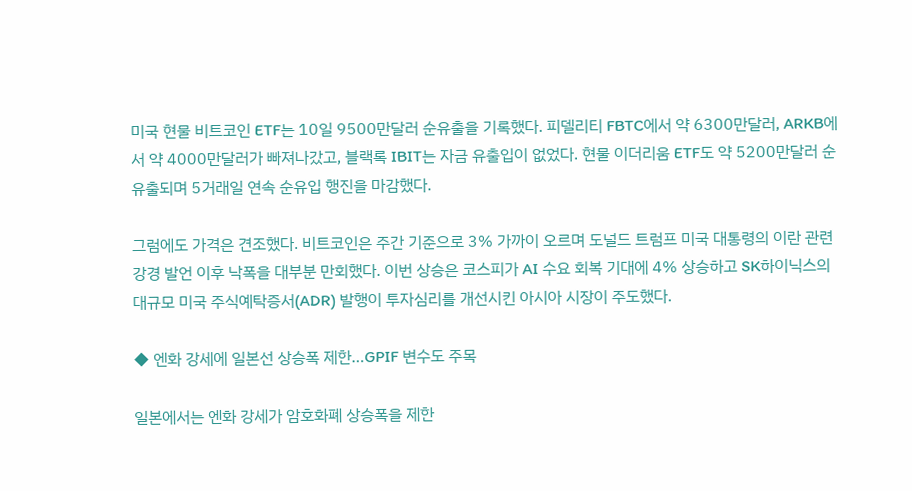미국 현물 비트코인 ETF는 10일 9500만달러 순유출을 기록했다. 피델리티 FBTC에서 약 6300만달러, ARKB에서 약 4000만달러가 빠져나갔고, 블랙록 IBIT는 자금 유출입이 없었다. 현물 이더리움 ETF도 약 5200만달러 순유출되며 5거래일 연속 순유입 행진을 마감했다.

그럼에도 가격은 견조했다. 비트코인은 주간 기준으로 3% 가까이 오르며 도널드 트럼프 미국 대통령의 이란 관련 강경 발언 이후 낙폭을 대부분 만회했다. 이번 상승은 코스피가 AI 수요 회복 기대에 4% 상승하고 SK하이닉스의 대규모 미국 주식예탁증서(ADR) 발행이 투자심리를 개선시킨 아시아 시장이 주도했다.

◆ 엔화 강세에 일본선 상승폭 제한…GPIF 변수도 주목

일본에서는 엔화 강세가 암호화폐 상승폭을 제한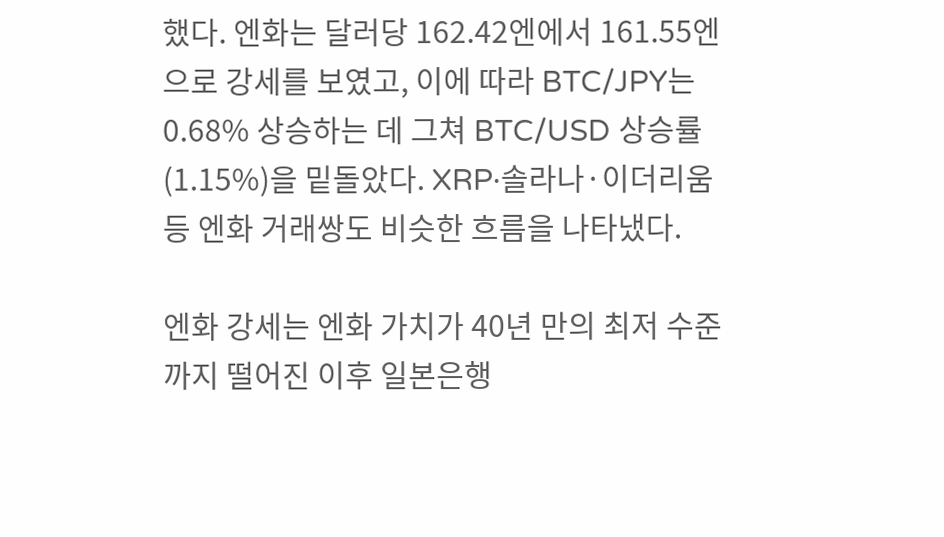했다. 엔화는 달러당 162.42엔에서 161.55엔으로 강세를 보였고, 이에 따라 BTC/JPY는 0.68% 상승하는 데 그쳐 BTC/USD 상승률(1.15%)을 밑돌았다. XRP·솔라나·이더리움 등 엔화 거래쌍도 비슷한 흐름을 나타냈다.

엔화 강세는 엔화 가치가 40년 만의 최저 수준까지 떨어진 이후 일본은행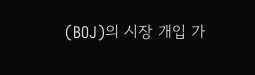(BOJ)의 시장 개입 가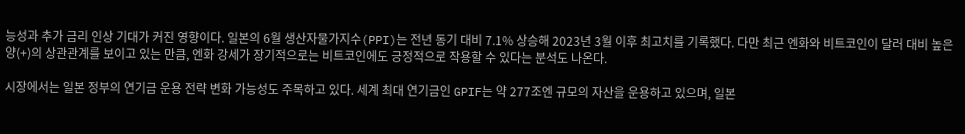능성과 추가 금리 인상 기대가 커진 영향이다. 일본의 6월 생산자물가지수(PPI)는 전년 동기 대비 7.1% 상승해 2023년 3월 이후 최고치를 기록했다. 다만 최근 엔화와 비트코인이 달러 대비 높은 양(+)의 상관관계를 보이고 있는 만큼, 엔화 강세가 장기적으로는 비트코인에도 긍정적으로 작용할 수 있다는 분석도 나온다.

시장에서는 일본 정부의 연기금 운용 전략 변화 가능성도 주목하고 있다. 세계 최대 연기금인 GPIF는 약 277조엔 규모의 자산을 운용하고 있으며, 일본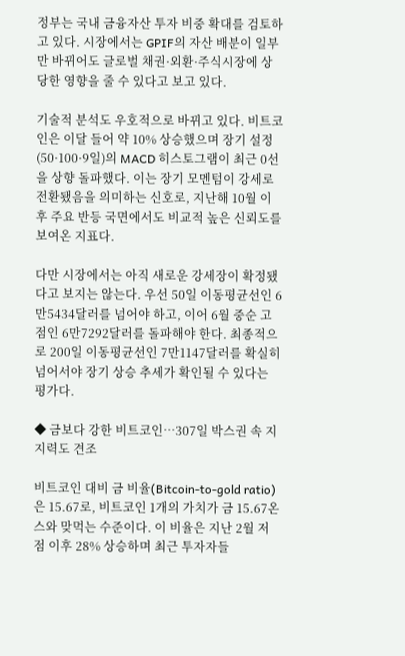정부는 국내 금융자산 투자 비중 확대를 검토하고 있다. 시장에서는 GPIF의 자산 배분이 일부만 바뀌어도 글로벌 채권·외환·주식시장에 상당한 영향을 줄 수 있다고 보고 있다.

기술적 분석도 우호적으로 바뀌고 있다. 비트코인은 이달 들어 약 10% 상승했으며 장기 설정(50·100·9일)의 MACD 히스토그램이 최근 0선을 상향 돌파했다. 이는 장기 모멘텀이 강세로 전환됐음을 의미하는 신호로, 지난해 10월 이후 주요 반등 국면에서도 비교적 높은 신뢰도를 보여온 지표다.

다만 시장에서는 아직 새로운 강세장이 확정됐다고 보지는 않는다. 우선 50일 이동평균선인 6만5434달러를 넘어야 하고, 이어 6월 중순 고점인 6만7292달러를 돌파해야 한다. 최종적으로 200일 이동평균선인 7만1147달러를 확실히 넘어서야 장기 상승 추세가 확인될 수 있다는 평가다.

◆ 금보다 강한 비트코인…307일 박스권 속 지지력도 견조

비트코인 대비 금 비율(Bitcoin-to-gold ratio)은 15.67로, 비트코인 1개의 가치가 금 15.67온스와 맞먹는 수준이다. 이 비율은 지난 2월 저점 이후 28% 상승하며 최근 투자자들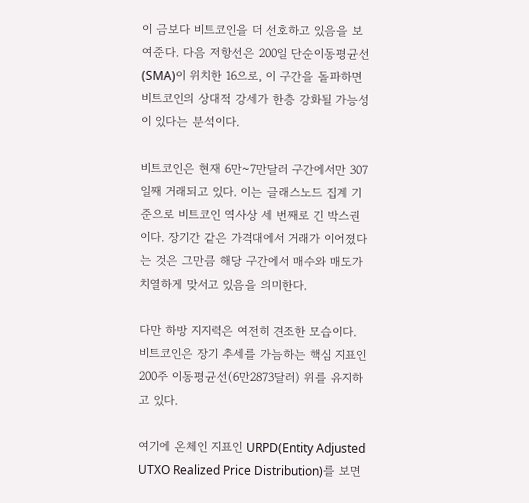이 금보다 비트코인을 더 선호하고 있음을 보여준다. 다음 저항선은 200일 단순이동평균선(SMA)이 위치한 16으로, 이 구간을 돌파하면 비트코인의 상대적 강세가 한층 강화될 가능성이 있다는 분석이다.

비트코인은 현재 6만~7만달러 구간에서만 307일째 거래되고 있다. 이는 글래스노드 집계 기준으로 비트코인 역사상 세 번째로 긴 박스권이다. 장기간 같은 가격대에서 거래가 이어졌다는 것은 그만큼 해당 구간에서 매수와 매도가 치열하게 맞서고 있음을 의미한다.

다만 하방 지지력은 여전히 견조한 모습이다. 비트코인은 장기 추세를 가늠하는 핵심 지표인 200주 이동평균선(6만2873달러) 위를 유지하고 있다.

여기에 온체인 지표인 URPD(Entity Adjusted UTXO Realized Price Distribution)를 보면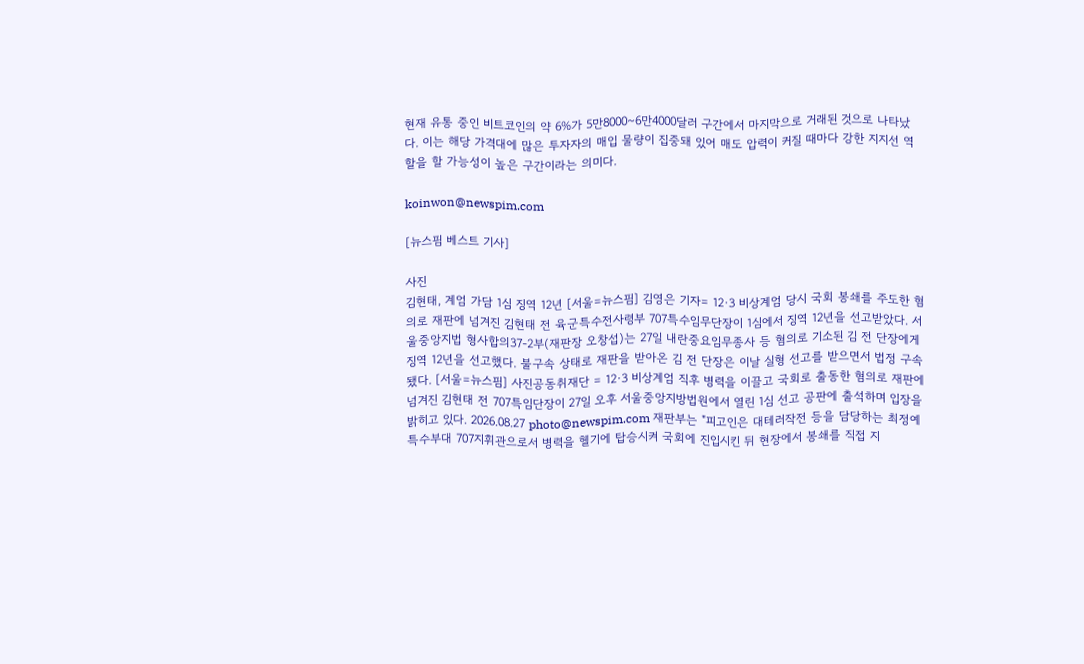현재 유통 중인 비트코인의 약 6%가 5만8000~6만4000달러 구간에서 마지막으로 거래된 것으로 나타났다. 이는 해당 가격대에 많은 투자자의 매입 물량이 집중돼 있어 매도 압력이 커질 때마다 강한 지지선 역할을 할 가능성이 높은 구간이라는 의미다.

koinwon@newspim.com

[뉴스핌 베스트 기사]

사진
김현태, 계엄 가담 1심 징역 12년 [서울=뉴스핌] 김영은 기자= 12·3 비상계엄 당시 국회 봉쇄를 주도한 혐의로 재판에 넘겨진 김현태 전 육군특수전사령부 707특수임무단장이 1심에서 징역 12년을 선고받았다. 서울중앙지법 형사합의37-2부(재판장 오창섭)는 27일 내란중요임무종사 등 혐의로 기소된 김 전 단장에게 징역 12년을 선고했다. 불구속 상태로 재판을 받아온 김 전 단장은 이날 실형 선고를 받으면서 법정 구속됐다. [서울=뉴스핌] 사진공동취재단 = 12·3 비상계엄 직후 병력을 이끌고 국회로 출동한 혐의로 재판에 넘겨진 김현태 전 707특임단장이 27일 오후 서울중앙지방법원에서 열린 1심 선고 공판에 출석하며 입장을 밝히고 있다. 2026.08.27 photo@newspim.com 재판부는 "피고인은 대테러작전 등을 담당하는 최정예 특수부대 707지휘관으로서 병력을 헬기에 탑승시켜 국회에 진입시킨 뒤 현장에서 봉쇄를 직접 지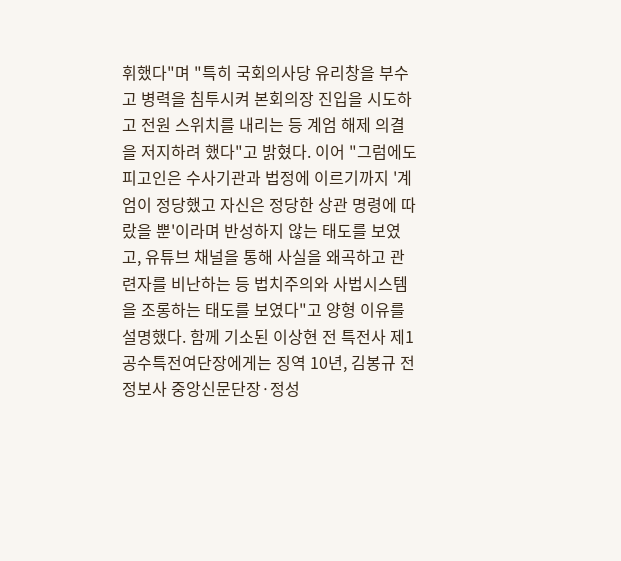휘했다"며 "특히 국회의사당 유리창을 부수고 병력을 침투시켜 본회의장 진입을 시도하고 전원 스위치를 내리는 등 계엄 해제 의결을 저지하려 했다"고 밝혔다. 이어 "그럼에도 피고인은 수사기관과 법정에 이르기까지 '계엄이 정당했고 자신은 정당한 상관 명령에 따랐을 뿐'이라며 반성하지 않는 태도를 보였고, 유튜브 채널을 통해 사실을 왜곡하고 관련자를 비난하는 등 법치주의와 사법시스템을 조롱하는 태도를 보였다"고 양형 이유를 설명했다. 함께 기소된 이상현 전 특전사 제1공수특전여단장에게는 징역 10년, 김봉규 전 정보사 중앙신문단장·정성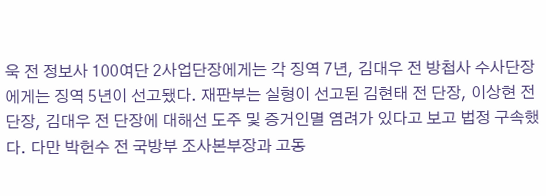욱 전 정보사 100여단 2사업단장에게는 각 징역 7년, 김대우 전 방첩사 수사단장에게는 징역 5년이 선고됐다. 재판부는 실형이 선고된 김현태 전 단장, 이상현 전 단장, 김대우 전 단장에 대해선 도주 및 증거인멸 염려가 있다고 보고 법정 구속했다. 다만 박헌수 전 국방부 조사본부장과 고동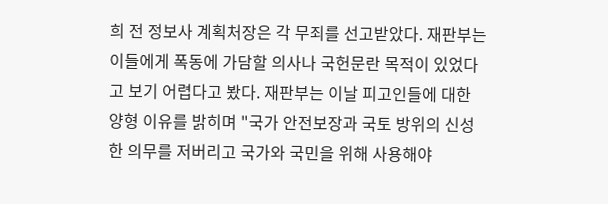희 전 정보사 계획처장은 각 무죄를 선고받았다. 재판부는 이들에게 폭동에 가담할 의사나 국헌문란 목적이 있었다고 보기 어렵다고 봤다. 재판부는 이날 피고인들에 대한 양형 이유를 밝히며 "국가 안전보장과 국토 방위의 신성한 의무를 저버리고 국가와 국민을 위해 사용해야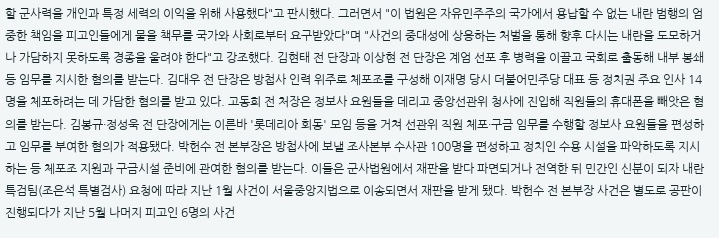할 군사력을 개인과 특정 세력의 이익을 위해 사용했다"고 판시했다. 그러면서 "이 법원은 자유민주주의 국가에서 용납할 수 없는 내란 범행의 엄중한 책임을 피고인들에게 물을 책무를 국가와 사회로부터 요구받았다"며 "사건의 중대성에 상응하는 처벌을 통해 향후 다시는 내란을 도모하거나 가담하지 못하도록 경종을 울려야 한다"고 강조했다. 김현태 전 단장과 이상현 전 단장은 계엄 선포 후 병력을 이끌고 국회로 출동해 내부 봉쇄 등 임무를 지시한 혐의를 받는다. 김대우 전 단장은 방첩사 인력 위주로 체포조를 구성해 이재명 당시 더불어민주당 대표 등 정치권 주요 인사 14명을 체포하려는 데 가담한 혐의를 받고 있다. 고동희 전 처장은 정보사 요원들을 데리고 중앙선관위 청사에 진입해 직원들의 휴대폰을 빼앗은 혐의를 받는다. 김봉규·정성욱 전 단장에게는 이른바 '롯데리아 회동' 모임 등을 거쳐 선관위 직원 체포·구금 임무를 수행할 정보사 요원들을 편성하고 임무를 부여한 혐의가 적용됐다. 박헌수 전 본부장은 방첩사에 보낼 조사본부 수사관 100명을 편성하고 정치인 수용 시설을 파악하도록 지시하는 등 체포조 지원과 구금시설 준비에 관여한 혐의를 받는다. 이들은 군사법원에서 재판을 받다 파면되거나 전역한 뒤 민간인 신분이 되자 내란 특검팀(조은석 특별검사) 요청에 따라 지난 1월 사건이 서울중앙지법으로 이송되면서 재판을 받게 됐다. 박헌수 전 본부장 사건은 별도로 공판이 진행되다가 지난 5월 나머지 피고인 6명의 사건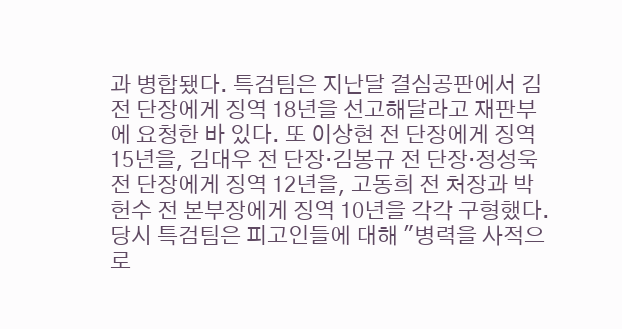과 병합됐다. 특검팀은 지난달 결심공판에서 김 전 단장에게 징역 18년을 선고해달라고 재판부에 요청한 바 있다. 또 이상현 전 단장에게 징역 15년을, 김대우 전 단장·김봉규 전 단장·정성욱 전 단장에게 징역 12년을, 고동희 전 처장과 박헌수 전 본부장에게 징역 10년을 각각 구형했다. 당시 특검팀은 피고인들에 대해 "병력을 사적으로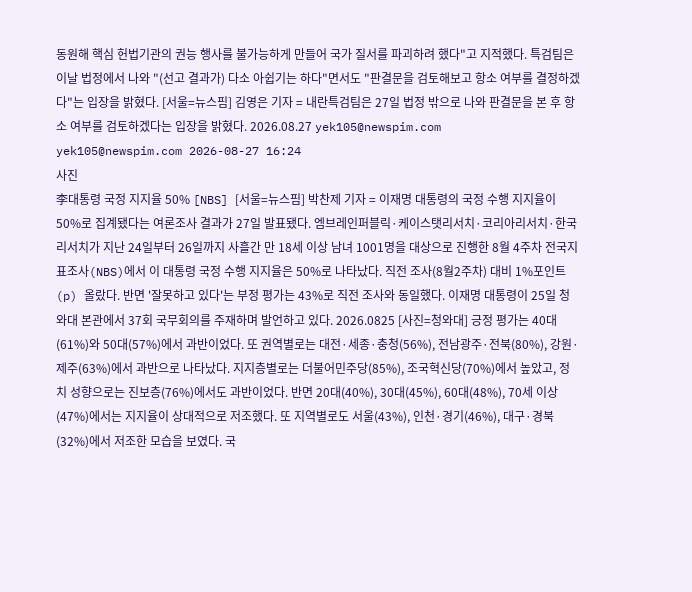동원해 핵심 헌법기관의 권능 행사를 불가능하게 만들어 국가 질서를 파괴하려 했다"고 지적했다. 특검팀은 이날 법정에서 나와 "(선고 결과가) 다소 아쉽기는 하다"면서도 "판결문을 검토해보고 항소 여부를 결정하겠다"는 입장을 밝혔다. [서울=뉴스핌] 김영은 기자 = 내란특검팀은 27일 법정 밖으로 나와 판결문을 본 후 항소 여부를 검토하겠다는 입장을 밝혔다. 2026.08.27 yek105@newspim.com   yek105@newspim.com 2026-08-27 16:24
사진
李대통령 국정 지지율 50% [NBS] [서울=뉴스핌] 박찬제 기자 = 이재명 대통령의 국정 수행 지지율이 50%로 집계됐다는 여론조사 결과가 27일 발표됐다. 엠브레인퍼블릭·케이스탯리서치·코리아리서치·한국리서치가 지난 24일부터 26일까지 사흘간 만 18세 이상 남녀 1001명을 대상으로 진행한 8월 4주차 전국지표조사(NBS)에서 이 대통령 국정 수행 지지율은 50%로 나타났다. 직전 조사(8월2주차) 대비 1%포인트(p) 올랐다. 반면 '잘못하고 있다'는 부정 평가는 43%로 직전 조사와 동일했다. 이재명 대통령이 25일 청와대 본관에서 37회 국무회의를 주재하며 발언하고 있다. 2026.0825 [사진=청와대] 긍정 평가는 40대(61%)와 50대(57%)에서 과반이었다. 또 권역별로는 대전·세종·충청(56%), 전남광주·전북(80%), 강원·제주(63%)에서 과반으로 나타났다. 지지층별로는 더불어민주당(85%), 조국혁신당(70%)에서 높았고, 정치 성향으로는 진보층(76%)에서도 과반이었다. 반면 20대(40%), 30대(45%), 60대(48%), 70세 이상(47%)에서는 지지율이 상대적으로 저조했다. 또 지역별로도 서울(43%), 인천·경기(46%), 대구·경북(32%)에서 저조한 모습을 보였다. 국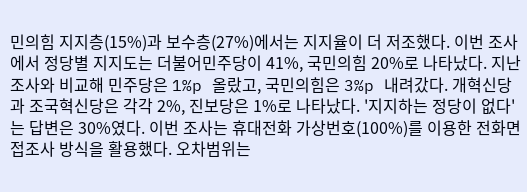민의힘 지지층(15%)과 보수층(27%)에서는 지지율이 더 저조했다. 이번 조사에서 정당별 지지도는 더불어민주당이 41%, 국민의힘 20%로 나타났다. 지난 조사와 비교해 민주당은 1%p 올랐고, 국민의힘은 3%p 내려갔다. 개혁신당과 조국혁신당은 각각 2%, 진보당은 1%로 나타났다. '지지하는 정당이 없다'는 답변은 30%였다. 이번 조사는 휴대전화 가상번호(100%)를 이용한 전화면접조사 방식을 활용했다. 오차범위는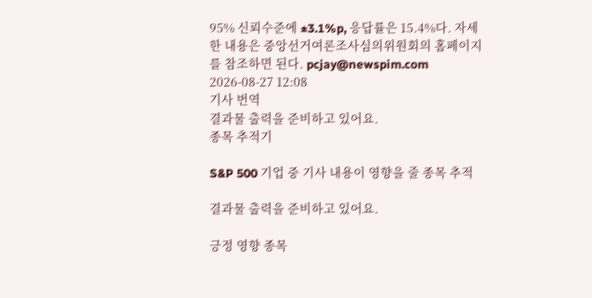95% 신뢰수준에 ±3.1%p, 응답률은 15.4%다. 자세한 내용은 중앙선거여론조사심의위원회의 홈페이지를 참조하면 된다. pcjay@newspim.com 2026-08-27 12:08
기사 번역
결과물 출력을 준비하고 있어요.
종목 추적기

S&P 500 기업 중 기사 내용이 영향을 줄 종목 추적

결과물 출력을 준비하고 있어요.

긍정 영향 종목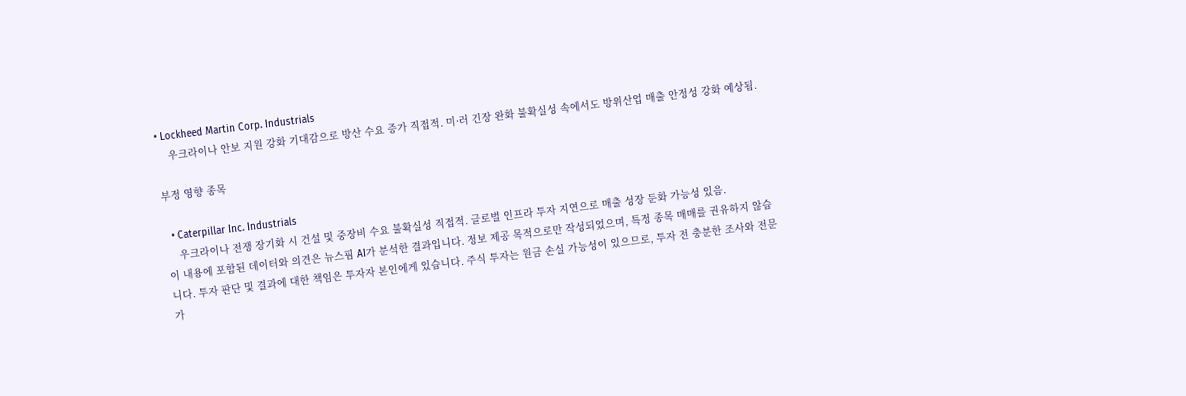• Lockheed Martin Corp. Industrials
    우크라이나 안보 지원 강화 기대감으로 방산 수요 증가 직접적. 미·러 긴장 완화 불확실성 속에서도 방위산업 매출 안정성 강화 예상됨.

부정 영향 종목

  • Caterpillar Inc. Industrials
    우크라이나 전쟁 장기화 시 건설 및 중장비 수요 불확실성 직접적. 글로벌 인프라 투자 지연으로 매출 성장 둔화 가능성 있음.
이 내용에 포함된 데이터와 의견은 뉴스핌 AI가 분석한 결과입니다. 정보 제공 목적으로만 작성되었으며, 특정 종목 매매를 권유하지 않습니다. 투자 판단 및 결과에 대한 책임은 투자자 본인에게 있습니다. 주식 투자는 원금 손실 가능성이 있으므로, 투자 전 충분한 조사와 전문가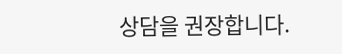상담을 권장합니다.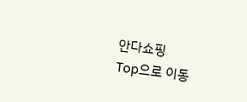안다쇼핑
Top으로 이동